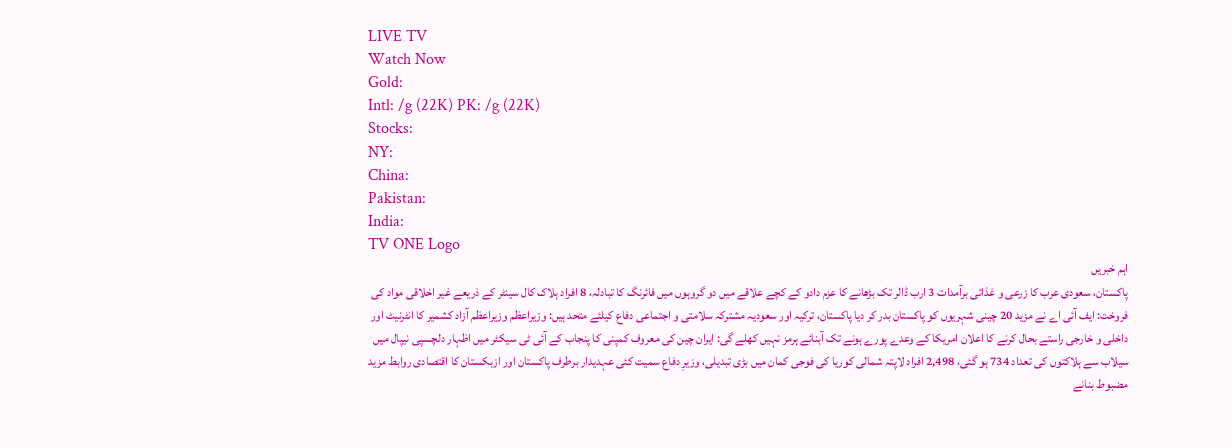LIVE TV
Watch Now
Gold:
Intl: /g (22K) PK: /g (22K)
Stocks:
NY:
China:
Pakistan:
India:
TV ONE Logo
اہم خبریں
پاکستان، سعودی عرب کا زرعی و غذائی برآمدات 3 ارب ڈالر تک بڑھانے کا عزم دادو کے کچے علاقے میں دو گروہوں میں فائرنگ کا تبادلہ، 8 افراد ہلاک کال سینٹر کے ذریعے غیر اخلاقی مواد کی فروخت: ایف آئی اے نے مزید 20 چینی شہریوں کو پاکستان بدر کر دیا پاکستان، ترکیہ اور سعودیہ مشترکہ سلامتی و اجتماعی دفاع کیلئے متحد ہیں: وزیراعظم وزیراعظم آزاد کشمیر کا انٹرنیٹ اور داخلی و خارجی راستے بحال کرنے کا اعلان امریکا کے وعدے پورے ہونے تک آبنائے ہرمز نہیں کھلے گی: ایران چین کی معروف کمپنی کا پنجاب کے آئی ٹی سیکٹر میں اظہار دلچسپی نیپال میں سیلاب سے ہلاکتوں کی تعداد 734 ہو گئی، 2,498 افراد لاپتہ شمالی کوریا کی فوجی کمان میں بڑی تبدیلی، وزیرِ دفاع سمیت کئی عہدیدار برطرف پاکستان اور ازبکستان کا اقتصادی روابط مزید مضبوط بنانے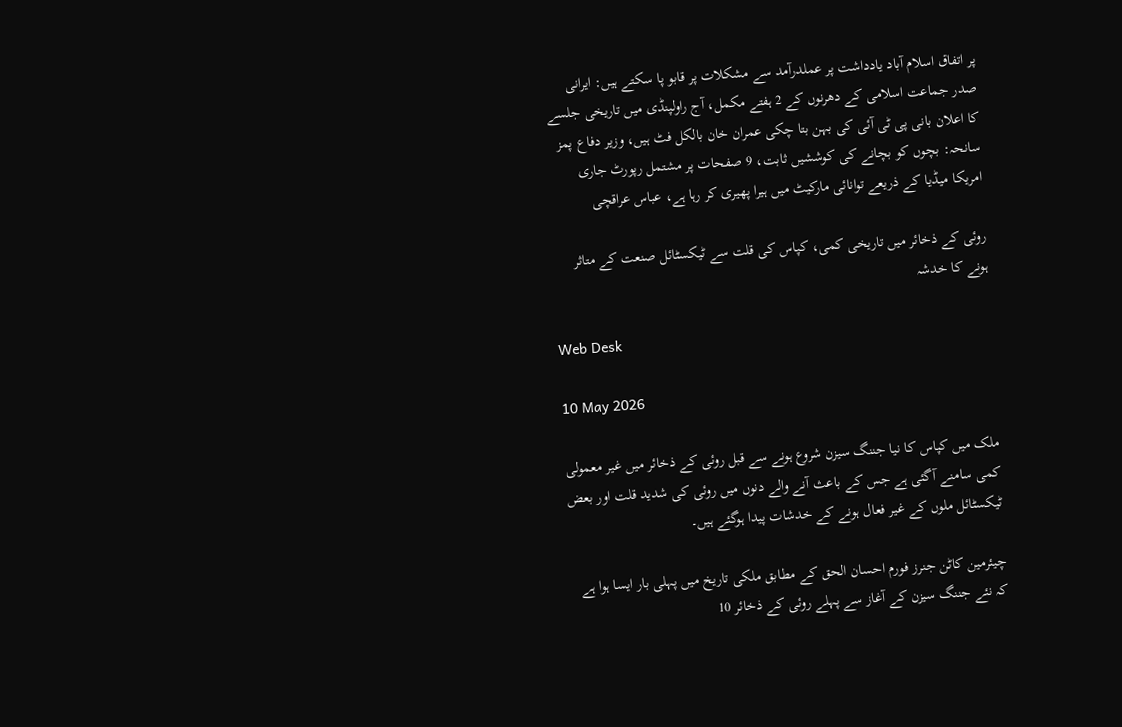پر اتفاق اسلام آباد یادداشت پر عملدرآمد سے مشکلات پر قابو پا سکتے ہیں: ایرانی صدر جماعت اسلامی کے دھرنوں کے 2 ہفتے مکمل، آج راولپنڈی میں تاریخی جلسے کا اعلان بانی پی ٹی آئی کی بہن بتا چکی عمران خان بالکل فٹ ہیں، وزیر دفاع پمز سانحہ: بچوں کو بچانے کی کوششیں ثابت، 9 صفحات پر مشتمل رپورٹ جاری امریکا میڈیا کے ذریعے توانائی مارکیٹ میں ہیرا پھیری کر رہا ہے، عباس عراقچی

روئی کے ذخائر میں تاریخی کمی، کپاس کی قلت سے ٹیکسٹائل صنعت کے متاثر ہونے کا خدشہ

Web Desk

10 May 2026

ملک میں کپاس کا نیا جننگ سیزن شروع ہونے سے قبل روئی کے ذخائر میں غیر معمولی کمی سامنے آگئی ہے جس کے باعث آنے والے دنوں میں روئی کی شدید قلت اور بعض ٹیکسٹائل ملوں کے غیر فعال ہونے کے خدشات پیدا ہوگئے ہیں۔

چیئرمین کاٹن جنرز فورم احسان الحق کے مطابق ملکی تاریخ میں پہلی بار ایسا ہوا ہے کہ نئے جننگ سیزن کے آغاز سے پہلے روئی کے ذخائر 10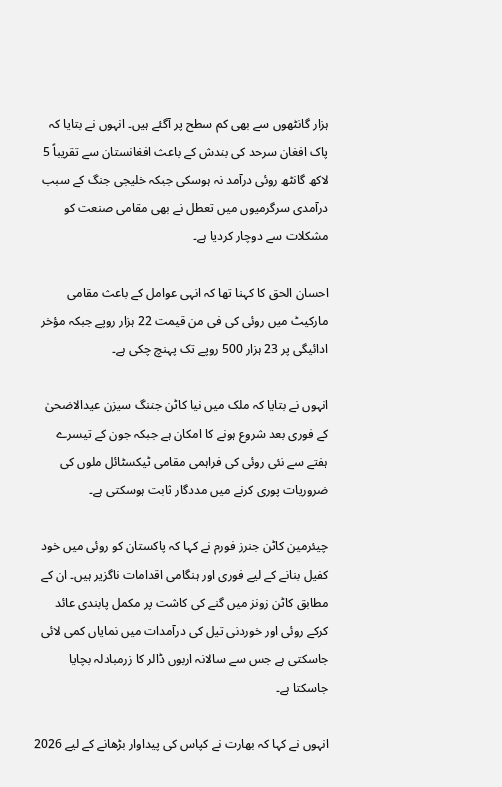ہزار گانٹھوں سے بھی کم سطح پر آگئے ہیں۔ انہوں نے بتایا کہ پاک افغان سرحد کی بندش کے باعث افغانستان سے تقریباً 5 لاکھ گانٹھ روئی درآمد نہ ہوسکی جبکہ خلیجی جنگ کے سبب درآمدی سرگرمیوں میں تعطل نے بھی مقامی صنعت کو مشکلات سے دوچار کردیا ہے۔

احسان الحق کا کہنا تھا کہ انہی عوامل کے باعث مقامی مارکیٹ میں روئی کی فی من قیمت 22 ہزار روپے جبکہ مؤخر ادائیگی پر 23 ہزار 500 روپے تک پہنچ چکی ہے۔

انہوں نے بتایا کہ ملک میں نیا کاٹن جننگ سیزن عیدالاضحیٰ کے فوری بعد شروع ہونے کا امکان ہے جبکہ جون کے تیسرے ہفتے سے نئی روئی کی فراہمی مقامی ٹیکسٹائل ملوں کی ضروریات پوری کرنے میں مددگار ثابت ہوسکتی ہے۔

چیئرمین کاٹن جنرز فورم نے کہا کہ پاکستان کو روئی میں خود کفیل بنانے کے لیے فوری اور ہنگامی اقدامات ناگزیر ہیں۔ ان کے مطابق کاٹن زونز میں گنے کی کاشت پر مکمل پابندی عائد کرکے روئی اور خوردنی تیل کی درآمدات میں نمایاں کمی لائی جاسکتی ہے جس سے سالانہ اربوں ڈالر کا زرمبادلہ بچایا جاسکتا ہے۔

انہوں نے کہا کہ بھارت نے کپاس کی پیداوار بڑھانے کے لیے 2026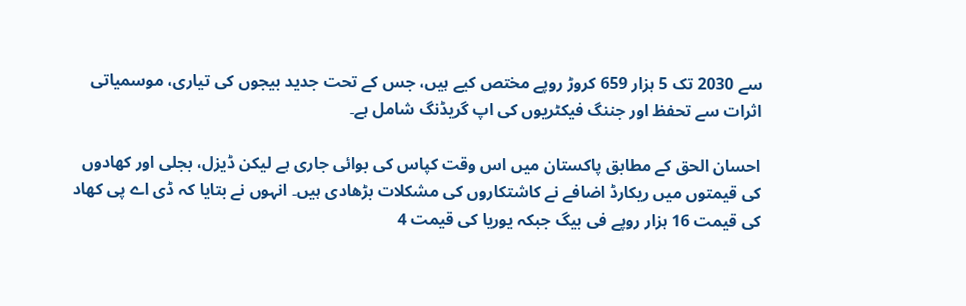سے 2030 تک 5 ہزار 659 کروڑ روپے مختص کیے ہیں، جس کے تحت جدید بیجوں کی تیاری، موسمیاتی اثرات سے تحفظ اور جننگ فیکٹریوں کی اپ گریڈنگ شامل ہے۔

احسان الحق کے مطابق پاکستان میں اس وقت کپاس کی بوائی جاری ہے لیکن ڈیزل، بجلی اور کھادوں کی قیمتوں میں ریکارڈ اضافے نے کاشتکاروں کی مشکلات بڑھادی ہیں۔ انہوں نے بتایا کہ ڈی اے پی کھاد کی قیمت 16 ہزار روپے فی بیگ جبکہ یوریا کی قیمت 4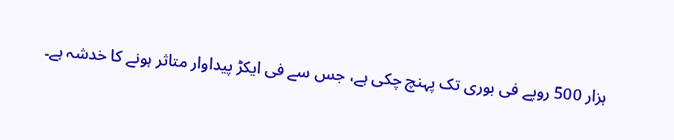ہزار 500 روپے فی بوری تک پہنچ چکی ہے، جس سے فی ایکڑ پیداوار متاثر ہونے کا خدشہ ہے۔